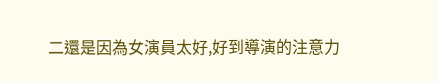二還是因為女演員太好,好到導演的注意力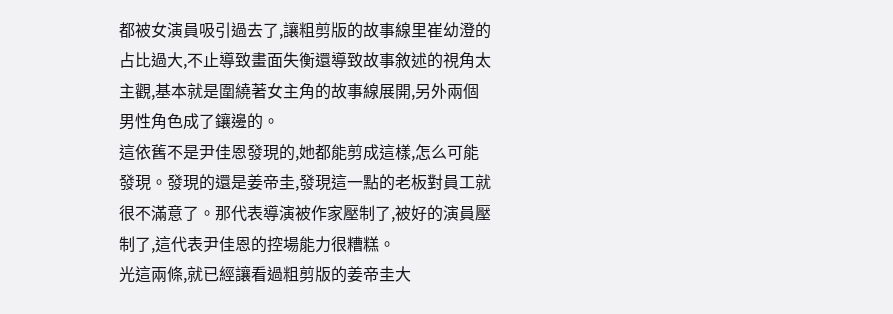都被女演員吸引過去了,讓粗剪版的故事線里崔幼澄的占比過大,不止導致畫面失衡還導致故事敘述的視角太主觀,基本就是圍繞著女主角的故事線展開,另外兩個男性角色成了鑲邊的。
這依舊不是尹佳恩發現的,她都能剪成這樣,怎么可能發現。發現的還是姜帝圭,發現這一點的老板對員工就很不滿意了。那代表導演被作家壓制了,被好的演員壓制了,這代表尹佳恩的控場能力很糟糕。
光這兩條,就已經讓看過粗剪版的姜帝圭大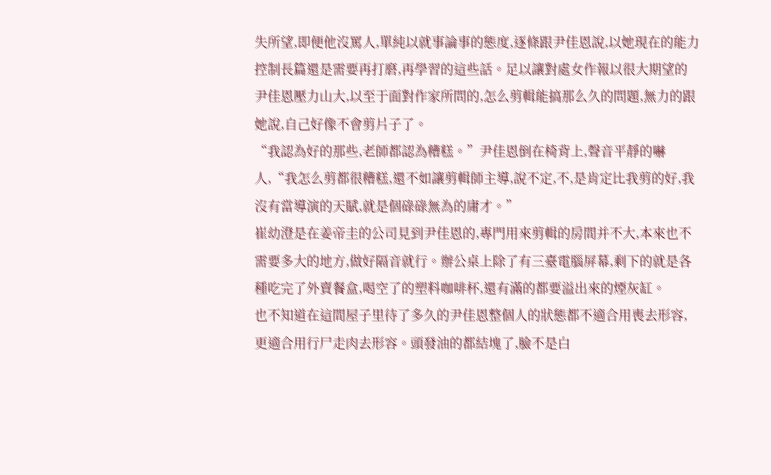失所望,即便他沒罵人,單純以就事論事的態度,逐條跟尹佳恩說,以她現在的能力控制長篇還是需要再打磨,再學習的這些話。足以讓對處女作報以很大期望的尹佳恩壓力山大,以至于面對作家所問的,怎么剪輯能搞那么久的問題,無力的跟她說,自己好像不會剪片子了。
“我認為好的那些,老師都認為糟糕。”尹佳恩倒在椅背上,聲音平靜的嚇人,“我怎么剪都很糟糕,還不如讓剪輯師主導,說不定,不,是肯定比我剪的好,我沒有當導演的天賦,就是個碌碌無為的庸才。”
崔幼澄是在姜帝圭的公司見到尹佳恩的,專門用來剪輯的房間并不大,本來也不需要多大的地方,做好隔音就行。辦公桌上除了有三臺電腦屏幕,剩下的就是各種吃完了外賣餐盒,喝空了的塑料咖啡杯,還有滿的都要溢出來的煙灰缸。
也不知道在這間屋子里待了多久的尹佳恩整個人的狀態都不適合用喪去形容,更適合用行尸走肉去形容。頭發油的都結塊了,臉不是白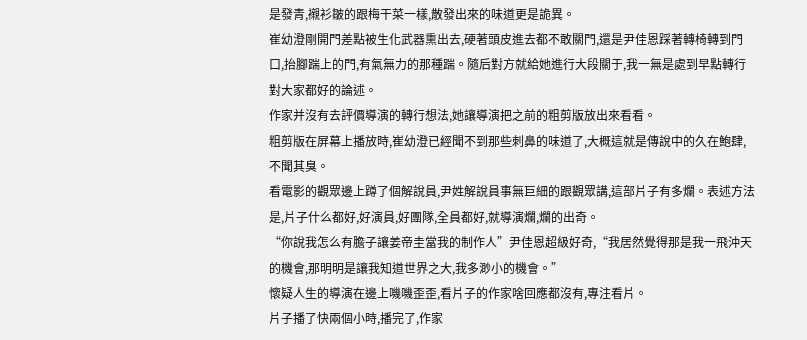是發青,襯衫皺的跟梅干菜一樣,散發出來的味道更是詭異。
崔幼澄剛開門差點被生化武器熏出去,硬著頭皮進去都不敢關門,還是尹佳恩踩著轉椅轉到門口,抬腳踹上的門,有氣無力的那種踹。隨后對方就給她進行大段關于,我一無是處到早點轉行對大家都好的論述。
作家并沒有去評價導演的轉行想法,她讓導演把之前的粗剪版放出來看看。
粗剪版在屏幕上播放時,崔幼澄已經聞不到那些刺鼻的味道了,大概這就是傳說中的久在鮑肆,不聞其臭。
看電影的觀眾邊上蹲了個解說員,尹姓解說員事無巨細的跟觀眾講,這部片子有多爛。表述方法是,片子什么都好,好演員,好團隊,全員都好,就導演爛,爛的出奇。
“你說我怎么有膽子讓姜帝圭當我的制作人”尹佳恩超級好奇,“我居然覺得那是我一飛沖天的機會,那明明是讓我知道世界之大,我多渺小的機會。”
懷疑人生的導演在邊上嘰嘰歪歪,看片子的作家啥回應都沒有,專注看片。
片子播了快兩個小時,播完了,作家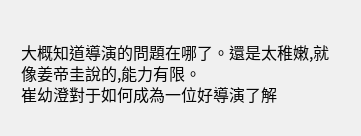大概知道導演的問題在哪了。還是太稚嫩,就像姜帝圭說的,能力有限。
崔幼澄對于如何成為一位好導演了解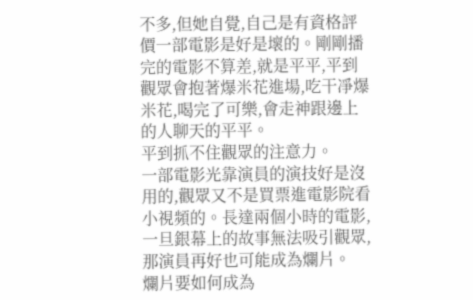不多,但她自覺,自己是有資格評價一部電影是好是壞的。剛剛播完的電影不算差,就是平平,平到觀眾會抱著爆米花進場,吃干凈爆米花,喝完了可樂,會走神跟邊上的人聊天的平平。
平到抓不住觀眾的注意力。
一部電影光靠演員的演技好是沒用的,觀眾又不是買票進電影院看小視頻的。長達兩個小時的電影,一旦銀幕上的故事無法吸引觀眾,那演員再好也可能成為爛片。
爛片要如何成為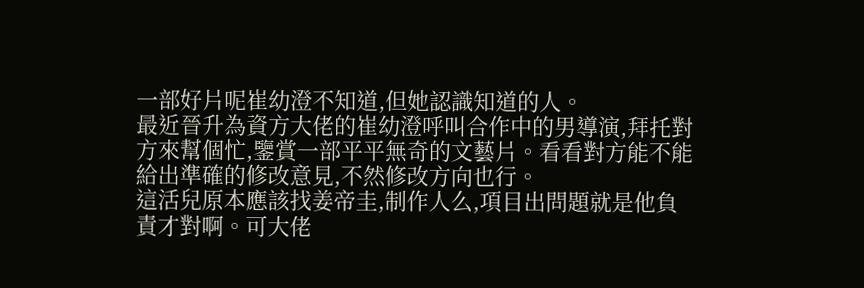一部好片呢崔幼澄不知道,但她認識知道的人。
最近晉升為資方大佬的崔幼澄呼叫合作中的男導演,拜托對方來幫個忙,鑒賞一部平平無奇的文藝片。看看對方能不能給出準確的修改意見,不然修改方向也行。
這活兒原本應該找姜帝圭,制作人么,項目出問題就是他負責才對啊。可大佬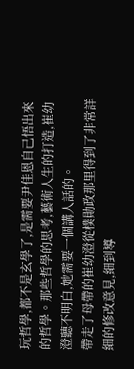玩哲學,都不是玄學了,是需要尹佳恩自己悟出來的哲學。那些哲學的思考,藝術人生的打造,崔幼澄聽不明白,她需要一個講人話的。
帶走了母帶的崔幼澄從樸勛政那里得到了非常詳細的修改意見,細到導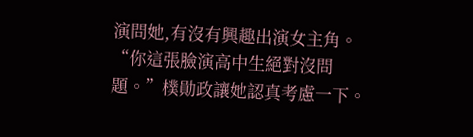演問她,有沒有興趣出演女主角。
“你這張臉演高中生絕對沒問題。”樸勛政讓她認真考慮一下。